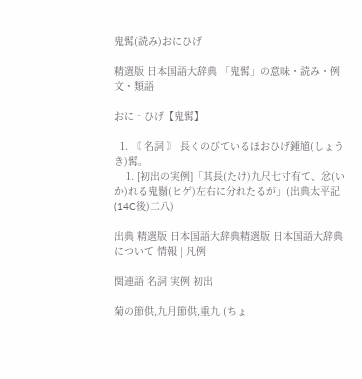鬼髯(読み)おにひげ

精選版 日本国語大辞典 「鬼髯」の意味・読み・例文・類語

おに‐ひげ【鬼髯】

  1. 〘 名詞 〙 長くのびているほおひげ鍾馗(しょうき)髯。
    1. [初出の実例]「其長(たけ)九尺七寸有て、忿(いか)れる鬼鬚(ヒゲ)左右に分れたるが」(出典太平記(14C後)二八)

出典 精選版 日本国語大辞典精選版 日本国語大辞典について 情報 | 凡例

関連語 名詞 実例 初出

菊の節供,九月節供,重九 (ちょ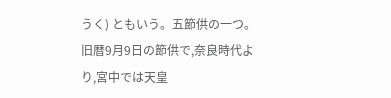うく) ともいう。五節供の一つ。旧暦9月9日の節供で,奈良時代より,宮中では天皇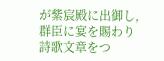が紫宸殿に出御し,群臣に宴を賜わり詩歌文章をつ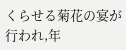くらせる菊花の宴が行われ,年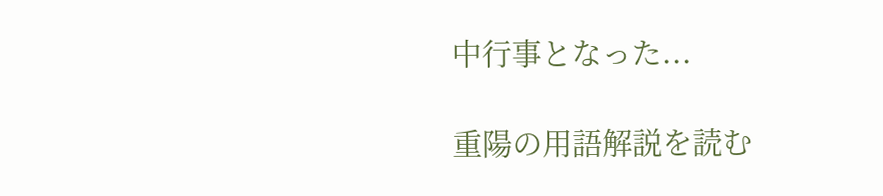中行事となった...

重陽の用語解説を読む